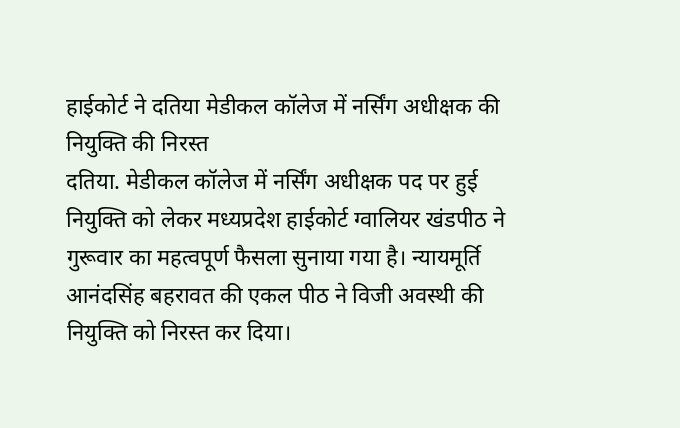हाईकोर्ट ने दतिया मेडीकल कॉलेज में नर्सिंग अधीक्षक की नियुक्ति की निरस्त
दतिया. मेडीकल कॉलेज में नर्सिंग अधीक्षक पद पर हुई नियुक्ति को लेकर मध्यप्रदेश हाईकोर्ट ग्वालियर खंडपीठ ने गुरूवार का महत्वपूर्ण फैसला सुनाया गया है। न्यायमूर्ति आनंदसिंह बहरावत की एकल पीठ ने विजी अवस्थी की नियुक्ति को निरस्त कर दिया।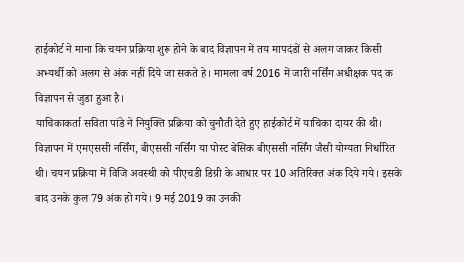हाईकोर्ट ने माना कि चयन प्रक्रिया शुरू होने के बाद विज्ञापन में तय मापदंडों से अलग जाकर किसी अभ्यर्थी को अलग से अंक नहीं दिये जा सकते हे। मामला वर्ष 2016 में जारी नर्सिंग अधीक्षक पद क विज्ञापन से जुडा हुआ है।
याचिकाकर्ता सविता पांडे ने नियुक्ति प्रक्रिया को चुनौती देते हुए हाईकोर्ट में याचिका दायर की थी। विज्ञापन में एमएससी नर्सिंग, बीएससी नर्सिंग या पोस्ट बेसिक बीएससी नर्सिंग जैसी योग्यता निर्धारित थी। चयन प्रक्रिया में विजि अवस्थी को पीएचडी डिग्री के आधार पर 10 अतिरिक्त अंक दिये गये। इसके बाद उनके कुल 79 अंक हो गये। 9 मई 2019 का उनकी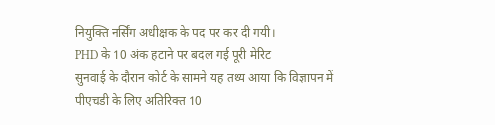नियुक्ति नर्सिंग अधीक्षक के पद पर कर दी गयी।
PHD के 10 अंक हटाने पर बदल गई पूरी मेरिट
सुनवाई के दौरान कोर्ट के सामने यह तथ्य आया कि विज्ञापन में पीएचडी के लिए अतिरिक्त 10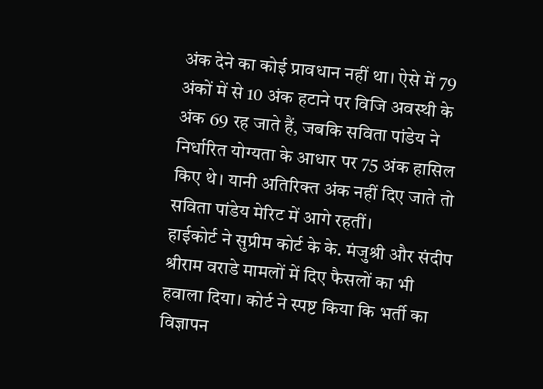अंक देने का कोई प्रावधान नहीं था। ऐसे में 79 अंकों में से 10 अंक हटाने पर विजि अवस्थी के अंक 69 रह जाते हैं, जबकि सविता पांडेय ने निर्धारित योग्यता के आधार पर 75 अंक हासिल किए थे। यानी अतिरिक्त अंक नहीं दिए जाते तो सविता पांडेय मेरिट में आगे रहतीं।
हाईकोर्ट ने सुप्रीम कोर्ट के के. मंजुश्री और संदीप श्रीराम वराडे मामलों में दिए फैसलों का भी हवाला दिया। कोर्ट ने स्पष्ट किया कि भर्ती का विज्ञापन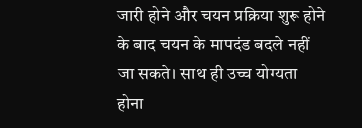जारी होने और चयन प्रक्रिया शुरू होने के बाद चयन के मापदंड बदले नहीं जा सकते। साथ ही उच्च योग्यता होना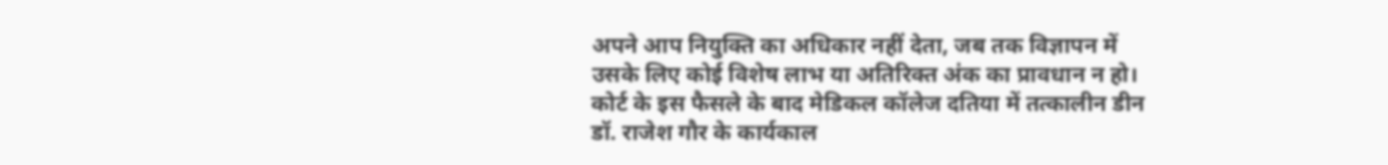अपने आप नियुक्ति का अधिकार नहीं देता, जब तक विज्ञापन में उसके लिए कोई विशेष लाभ या अतिरिक्त अंक का प्रावधान न हो। कोर्ट के इस फैसले के बाद मेडिकल कॉलेज दतिया में तत्कालीन डीन डॉ. राजेश गौर के कार्यकाल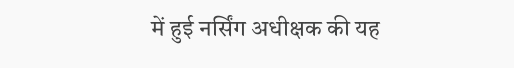में हुई नर्सिंग अधीक्षक की यह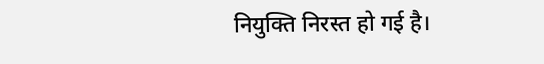नियुक्ति निरस्त हो गई है।